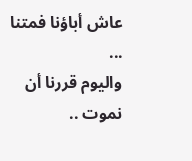عاش أباؤنا فمتنا ...
واليوم قررنا أن نموت ..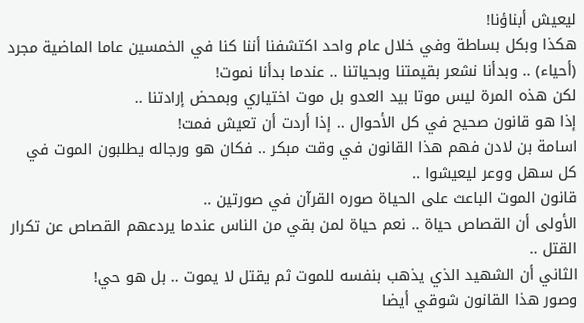ليعيش أبناؤنا!
هكذا وبكل بساطة وفي خلال عام واحد اكتشفنا أننا كنا في الخمسين عاما الماضية مجرد (أحياء) .. وبدأنا نشعر بقيمتنا وبحياتنا .. عندما بدأنا نموت!
لكن هذه المرة ليس موتا بيد العدو بل موت اختياري وبمحض إرادتنا ..
إذا هو قانون صحيح في كل الأحوال .. إذا أردت أن تعيش فمت!
اسامة بن لادن فهم هذا القانون في وقت مبكر .. فكان هو ورجاله يطلبون الموت في كل سهل ووعر ليعيشوا ..
قانون الموت الباعث على الحياة صوره القرآن في صورتين ..
الأولى أن القصاص حياة .. نعم حياة لمن بقي من الناس عندما يردعهم القصاص عن تكرار القتل ..
الثاني أن الشهيد الذي يذهب بنفسه للموت ثم يقتل لا يموت .. بل هو حي!
وصور هذا القانون شوقي أيضا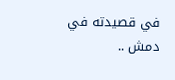في قصيدته في دمش ..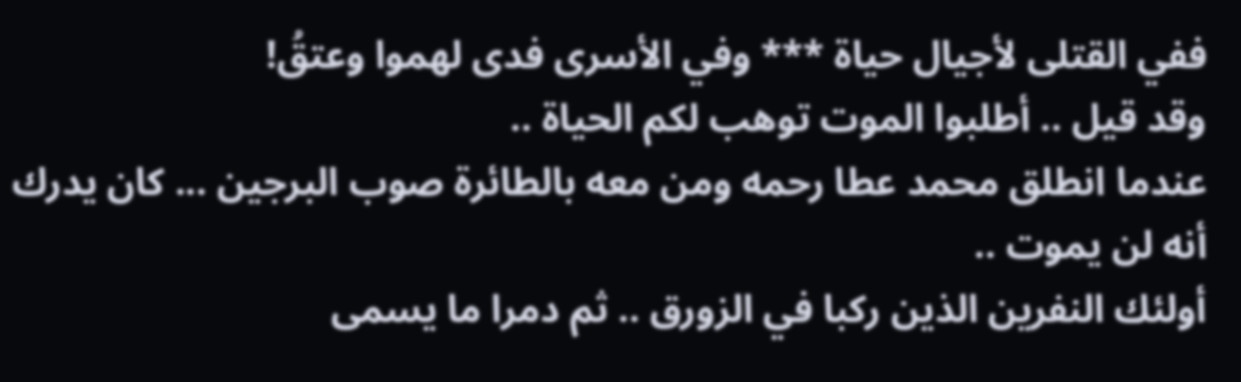ففي القتلى لأجيال حياة *** وفي الأسرى فدى لهموا وعتقُ!
وقد قيل .. أطلبوا الموت توهب لكم الحياة ..
عندما انطلق محمد عطا رحمه ومن معه بالطائرة صوب البرجين ... كان يدرك أنه لن يموت ..
أولئك النفرين الذين ركبا في الزورق .. ثم دمرا ما يسمى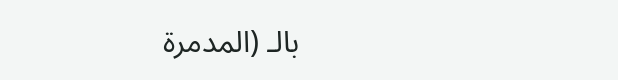بالـ (المدمرة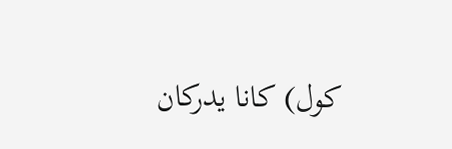كول) كانا يدركان